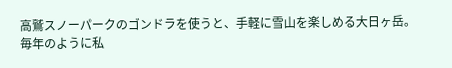高鷲スノーパークのゴンドラを使うと、手軽に雪山を楽しめる大日ヶ岳。
毎年のように私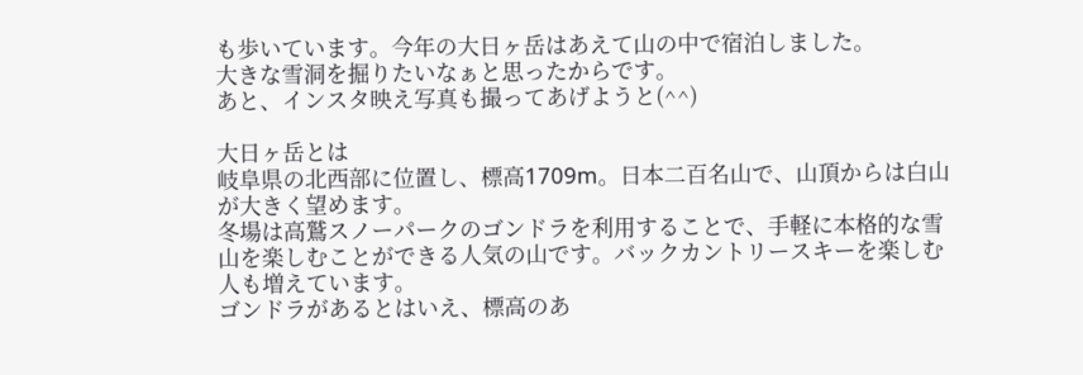も歩いています。今年の大日ヶ岳はあえて山の中で宿泊しました。
大きな雪洞を掘りたいなぁと思ったからです。
あと、インスタ映え写真も撮ってあげようと(^^)

大日ヶ岳とは
岐阜県の北西部に位置し、標高1709m。日本二百名山で、山頂からは白山が大きく望めます。
冬場は高鷲スノーパークのゴンドラを利用することで、手軽に本格的な雪山を楽しむことができる人気の山です。バックカントリースキーを楽しむ人も増えています。
ゴンドラがあるとはいえ、標高のあ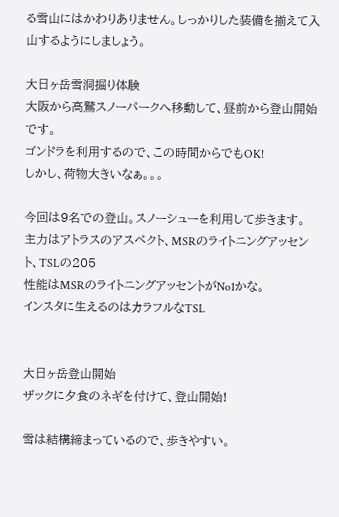る雪山にはかわりありません。しっかりした装備を揃えて入山するようにしましょう。

大日ヶ岳雪洞掘り体験
大阪から高鷲スノーパークへ移動して、昼前から登山開始です。
ゴンドラを利用するので、この時間からでもOK!
しかし、荷物大きいなぁ。。。

今回は9名での登山。スノーシューを利用して歩きます。
主力はアトラスのアスペクト、MSRのライトニングアッセント、TSLの205
性能はMSRのライトニングアッセントがNo1かな。
インスタに生えるのはカラフルなTSL


大日ヶ岳登山開始
ザックに夕食のネギを付けて、登山開始!

雪は結構締まっているので、歩きやすい。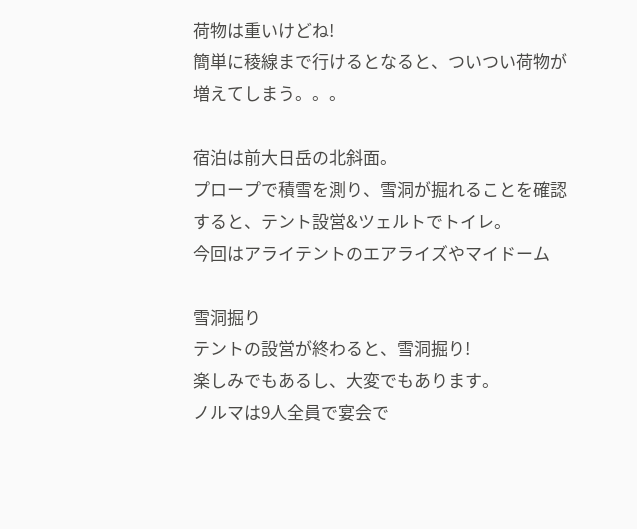荷物は重いけどね!
簡単に稜線まで行けるとなると、ついつい荷物が増えてしまう。。。

宿泊は前大日岳の北斜面。
プロープで積雪を測り、雪洞が掘れることを確認すると、テント設営&ツェルトでトイレ。
今回はアライテントのエアライズやマイドーム

雪洞掘り
テントの設営が終わると、雪洞掘り!
楽しみでもあるし、大変でもあります。
ノルマは9人全員で宴会で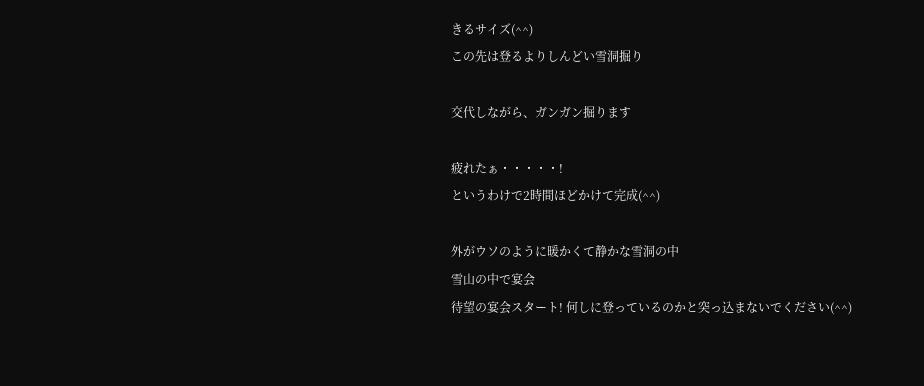きるサイズ(^^)
この先は登るよりしんどい雪洞掘り

交代しながら、ガンガン掘ります

疲れたぁ・・・・・!
というわけで2時間ほどかけて完成(^^)

外がウソのように暖かくて静かな雪洞の中
雪山の中で宴会
待望の宴会スタート! 何しに登っているのかと突っ込まないでください(^^)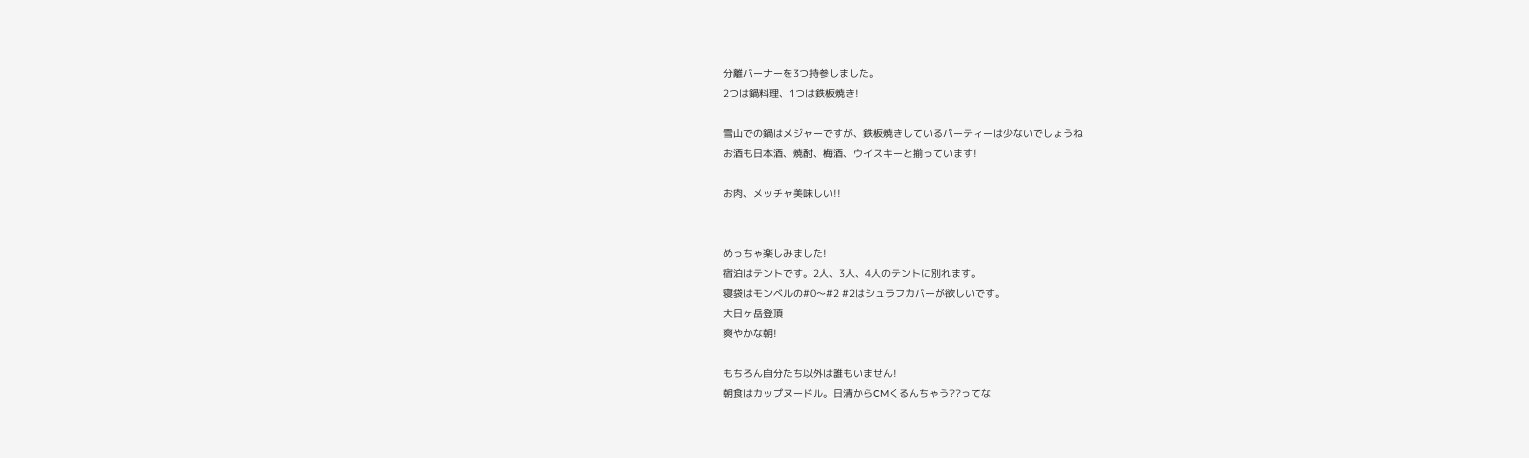分離バーナーを3つ持参しました。
2つは鍋料理、1つは鉄板焼き!

雪山での鍋はメジャーですが、鉄板焼きしているパーティーは少ないでしょうね
お酒も日本酒、焼酎、梅酒、ウイスキーと揃っています!

お肉、メッチャ美味しい!!


めっちゃ楽しみました!
宿泊はテントです。2人、3人、4人のテントに別れます。
寝袋はモンベルの#0〜#2 #2はシュラフカバーが欲しいです。
大日ヶ岳登頂
爽やかな朝!

もちろん自分たち以外は誰もいません!
朝食はカップヌードル。日清からCMくるんちゃう??ってな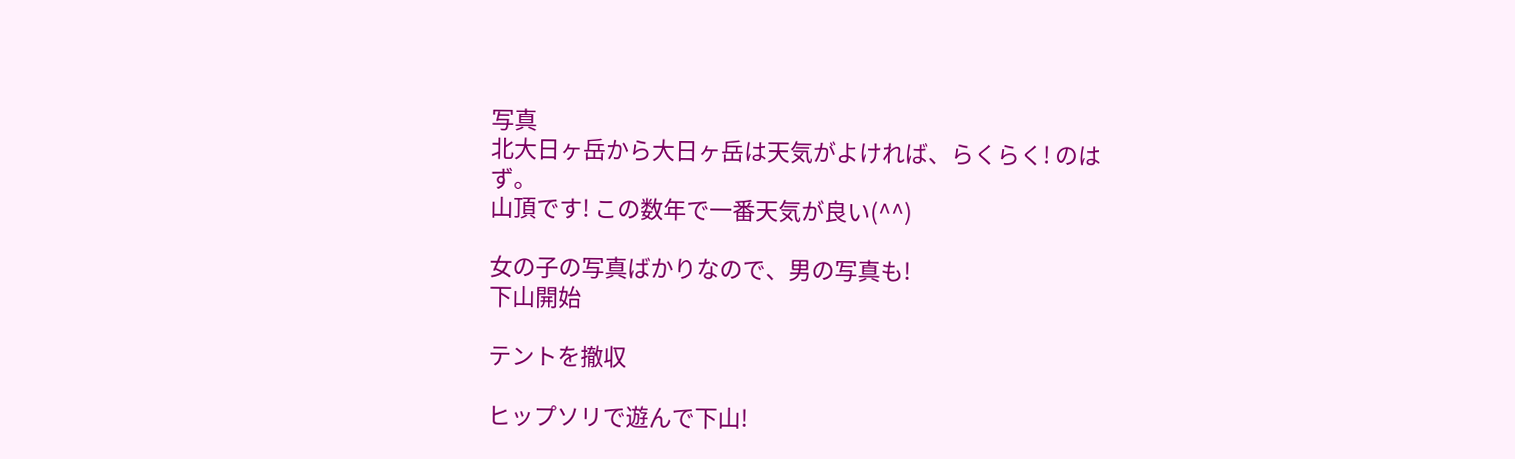写真
北大日ヶ岳から大日ヶ岳は天気がよければ、らくらく! のはず。
山頂です! この数年で一番天気が良い(^^)

女の子の写真ばかりなので、男の写真も!
下山開始

テントを撤収

ヒップソリで遊んで下山!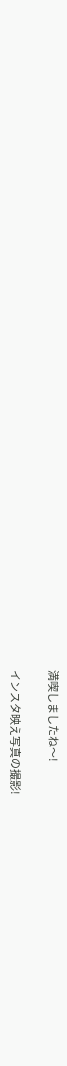満喫しましたね〜!

インスタ映え写真の撮影!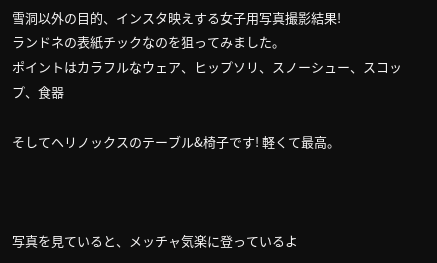雪洞以外の目的、インスタ映えする女子用写真撮影結果!
ランドネの表紙チックなのを狙ってみました。
ポイントはカラフルなウェア、ヒップソリ、スノーシュー、スコップ、食器

そしてヘリノックスのテーブル&椅子です! 軽くて最高。



写真を見ていると、メッチャ気楽に登っているよ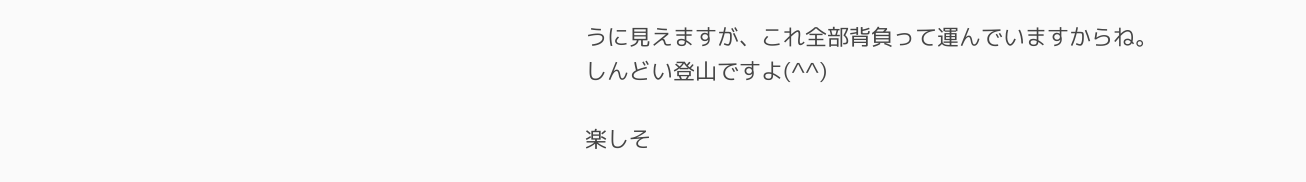うに見えますが、これ全部背負って運んでいますからね。しんどい登山ですよ(^^)

楽しそ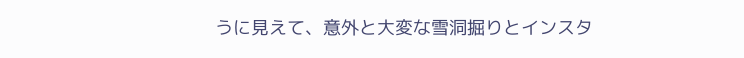うに見えて、意外と大変な雪洞掘りとインスタ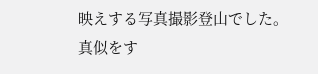映えする写真撮影登山でした。
真似をす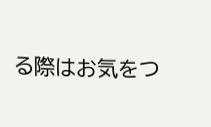る際はお気をつ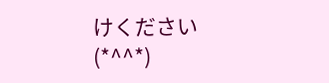けください(*^^*)